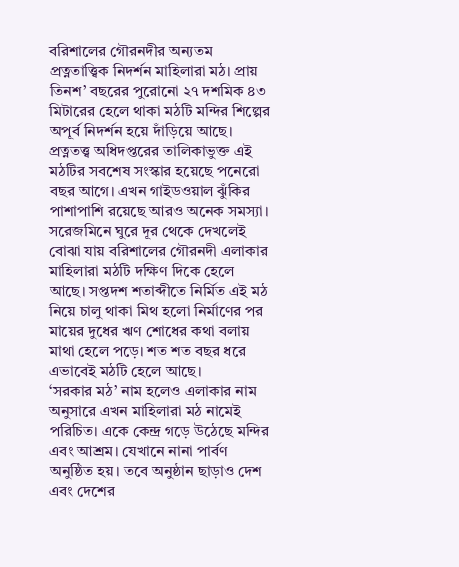বরিশালের গৌরনদীর অন্যতম প্রত্নতাত্ত্বিক নিদর্শন মাহিলারা মঠ। প্রায় তিনশ’ বছরের পুরোনো ২৭ দশমিক ৪৩ মিটারের হেলে থাকা মঠটি মন্দির শিল্পের অপূর্ব নিদর্শন হয়ে দাঁড়িয়ে আছে।
প্রত্নতত্ত্ব অধিদপ্তরের তালিকাভুক্ত এই মঠটির সবশেষ সংস্কার হয়েছে পনেরো বছর আগে। এখন গাইডওয়াল ঝুঁকির পাশাপাশি রয়েছে আরও অনেক সমস্যা।
সরেজমিনে ঘুরে দূর থেকে দেখলেই বোঝা যায় বরিশালের গৌরনদী এলাকার মাহিলারা মঠটি দক্ষিণ দিকে হেলে আছে। সপ্তদশ শতাব্দীতে নির্মিত এই মঠ নিয়ে চালু থাকা মিথ হলো নির্মাণের পর মায়ের দুধের ঋণ শোধের কথা বলায় মাথা হেলে পড়ে। শত শত বছর ধরে এভাবেই মঠটি হেলে আছে।
‘সরকার মঠ’ নাম হলেও এলাকার নাম অনুসারে এখন মাহিলারা মঠ নামেই পরিচিত। একে কেন্দ্র গড়ে উঠেছে মন্দির এবং আশ্রম। যেখানে নানা পার্বণ অনুষ্ঠিত হয়। তবে অনুষ্ঠান ছাড়াও দেশ এবং দেশের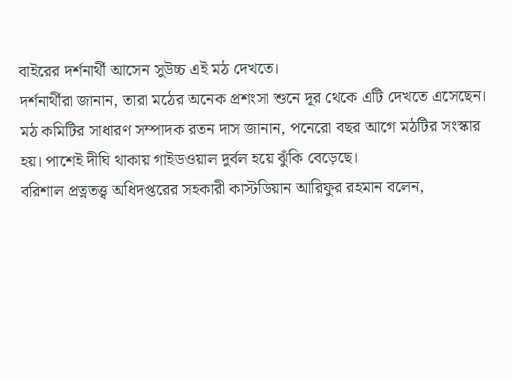বাইরের দর্শনার্থী আসেন সুউচ্চ এই মঠ দেখতে।
দর্শনার্থীরা জানান, তারা মঠের অনেক প্রশংসা শুনে দূর থেকে এটি দেখতে এসেছেন।
মঠ কমিটির সাধারণ সম্পাদক রতন দাস জানান, পনেরো বছর আগে মঠটির সংস্কার হয়। পাশেই দীঘি থাকায় গাইডওয়াল দুর্বল হয়ে ঝুঁকি বেড়েছে।
বরিশাল প্রত্নতত্ত্ব অধিদপ্তরের সহকারী কাস্টডিয়ান আরিফুর রহমান বলেন,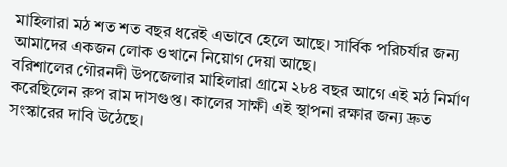মাহিলারা মঠ শত শত বছর ধরেই এভাবে হেলে আছে। সার্বিক পরিচর্যার জন্য আমাদের একজন লোক ওখানে নিয়োগ দেয়া আছে।
বরিশালের গৌরনদী উপজেলার মাহিলারা গ্রামে ২৮৪ বছর আগে এই মঠ নির্মাণ করেছিলেন রুপ রাম দাসগুপ্ত। কালের সাক্ষী এই স্থাপনা রক্ষার জন্য দ্রুত সংস্কারের দাবি উঠেছে।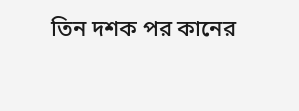তিন দশক পর কানের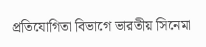প্রতিযোগিতা বিভাগে ভারতীয় সিনেমা